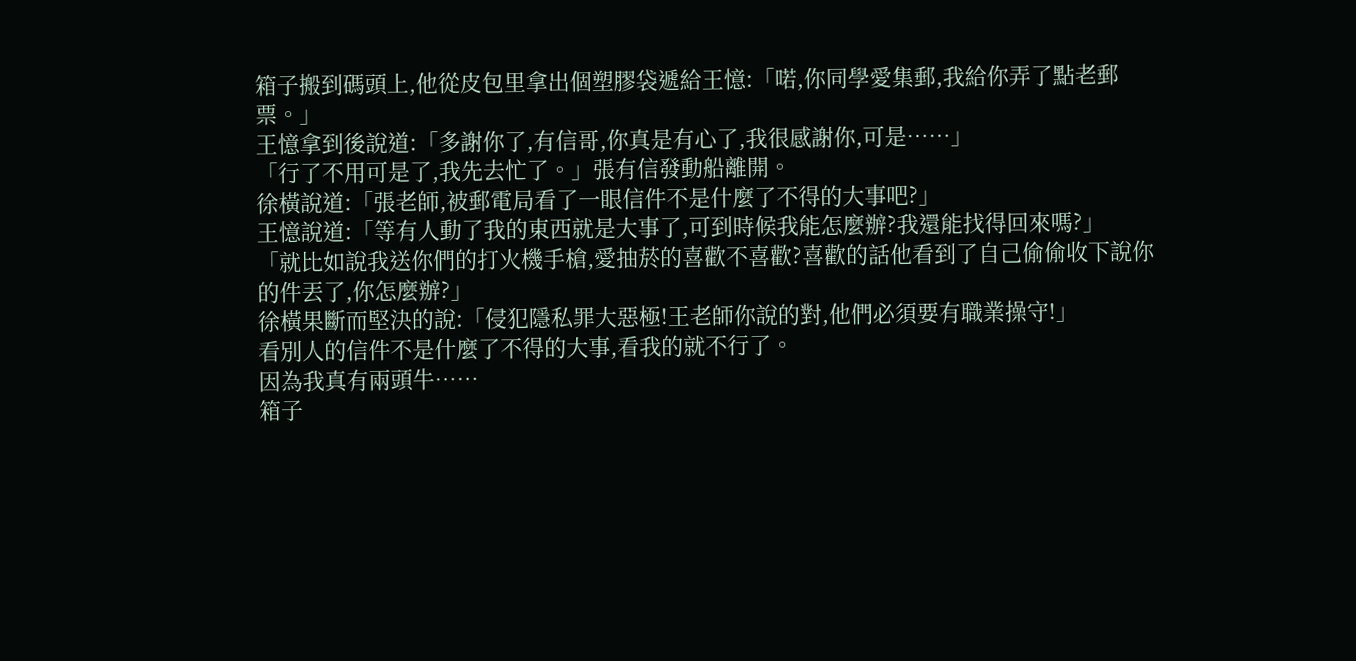箱子搬到碼頭上,他從皮包里拿出個塑膠袋遞給王憶:「喏,你同學愛集郵,我給你弄了點老郵票。」
王憶拿到後說道:「多謝你了,有信哥,你真是有心了,我很感謝你,可是……」
「行了不用可是了,我先去忙了。」張有信發動船離開。
徐橫說道:「張老師,被郵電局看了一眼信件不是什麼了不得的大事吧?」
王憶說道:「等有人動了我的東西就是大事了,可到時候我能怎麼辦?我還能找得回來嗎?」
「就比如說我送你們的打火機手槍,愛抽菸的喜歡不喜歡?喜歡的話他看到了自己偷偷收下說你的件丟了,你怎麼辦?」
徐橫果斷而堅決的說:「侵犯隱私罪大惡極!王老師你說的對,他們必須要有職業操守!」
看別人的信件不是什麼了不得的大事,看我的就不行了。
因為我真有兩頭牛……
箱子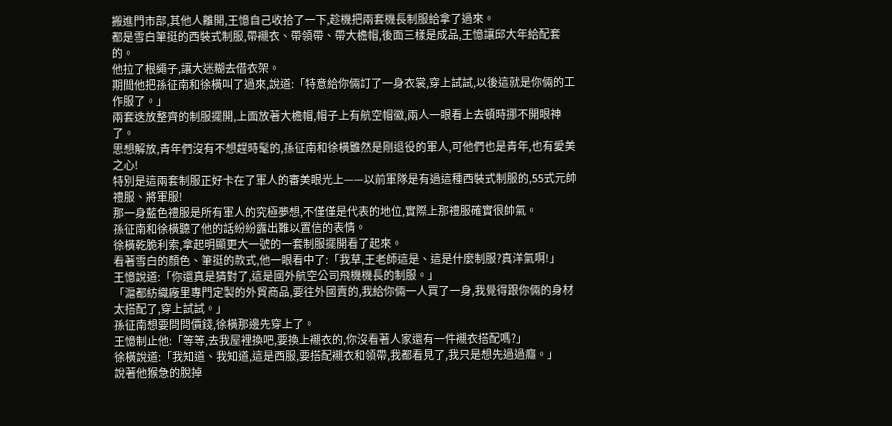搬進門市部,其他人離開,王憶自己收拾了一下,趁機把兩套機長制服給拿了過來。
都是雪白筆挺的西裝式制服,帶襯衣、帶領帶、帶大檐帽,後面三樣是成品,王憶讓邱大年給配套的。
他拉了根繩子,讓大迷糊去借衣架。
期間他把孫征南和徐橫叫了過來,說道:「特意給你倆訂了一身衣裳,穿上試試,以後這就是你倆的工作服了。」
兩套迭放整齊的制服擺開,上面放著大檐帽,帽子上有航空帽徽,兩人一眼看上去頓時挪不開眼神了。
思想解放,青年們沒有不想趕時髦的,孫征南和徐橫雖然是剛退役的軍人,可他們也是青年,也有愛美之心!
特別是這兩套制服正好卡在了軍人的審美眼光上——以前軍隊是有過這種西裝式制服的,55式元帥禮服、將軍服!
那一身藍色禮服是所有軍人的究極夢想,不僅僅是代表的地位,實際上那禮服確實很帥氣。
孫征南和徐橫聽了他的話紛紛露出難以置信的表情。
徐橫乾脆利索,拿起明顯更大一號的一套制服擺開看了起來。
看著雪白的顏色、筆挺的款式,他一眼看中了:「我草,王老師這是、這是什麼制服?真洋氣啊!」
王憶說道:「你還真是猜對了,這是國外航空公司飛機機長的制服。」
「滬都紡織廠里專門定製的外貿商品,要往外國賣的,我給你倆一人買了一身,我覺得跟你倆的身材太搭配了,穿上試試。」
孫征南想要問問價錢,徐橫那邊先穿上了。
王憶制止他:「等等,去我屋裡換吧,要換上襯衣的,你沒看著人家還有一件襯衣搭配嗎?」
徐橫說道:「我知道、我知道,這是西服,要搭配襯衣和領帶,我都看見了,我只是想先過過癮。」
說著他猴急的脫掉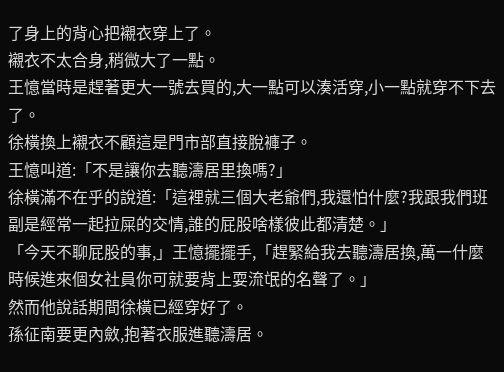了身上的背心把襯衣穿上了。
襯衣不太合身,稍微大了一點。
王憶當時是趕著更大一號去買的,大一點可以湊活穿,小一點就穿不下去了。
徐橫換上襯衣不顧這是門市部直接脫褲子。
王憶叫道:「不是讓你去聽濤居里換嗎?」
徐橫滿不在乎的說道:「這裡就三個大老爺們,我還怕什麼?我跟我們班副是經常一起拉屎的交情,誰的屁股啥樣彼此都清楚。」
「今天不聊屁股的事,」王憶擺擺手,「趕緊給我去聽濤居換,萬一什麼時候進來個女社員你可就要背上耍流氓的名聲了。」
然而他說話期間徐橫已經穿好了。
孫征南要更內斂,抱著衣服進聽濤居。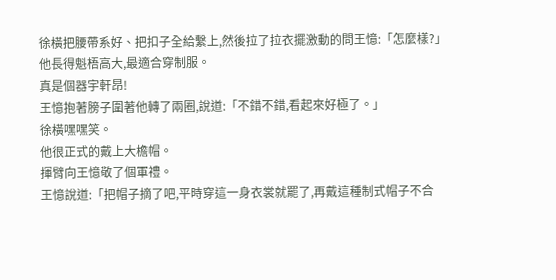徐橫把腰帶系好、把扣子全給繫上,然後拉了拉衣擺激動的問王憶:「怎麼樣?」
他長得魁梧高大,最適合穿制服。
真是個器宇軒昂!
王憶抱著膀子圍著他轉了兩圈,說道:「不錯不錯,看起來好極了。」
徐橫嘿嘿笑。
他很正式的戴上大檐帽。
揮臂向王憶敬了個軍禮。
王憶說道:「把帽子摘了吧,平時穿這一身衣裳就罷了,再戴這種制式帽子不合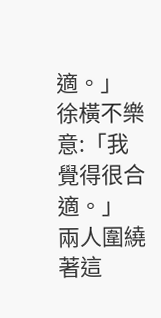適。」
徐橫不樂意:「我覺得很合適。」
兩人圍繞著這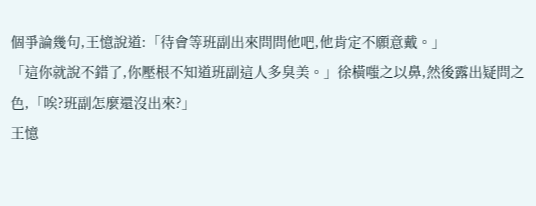個爭論幾句,王憶說道:「待會等班副出來問問他吧,他肯定不願意戴。」
「這你就說不錯了,你壓根不知道班副這人多臭美。」徐橫嗤之以鼻,然後露出疑問之色,「唉?班副怎麼還沒出來?」
王憶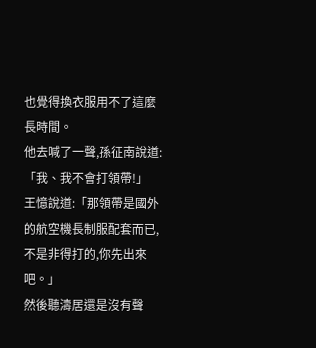也覺得換衣服用不了這麼長時間。
他去喊了一聲,孫征南說道:「我、我不會打領帶!」
王憶說道:「那領帶是國外的航空機長制服配套而已,不是非得打的,你先出來吧。」
然後聽濤居還是沒有聲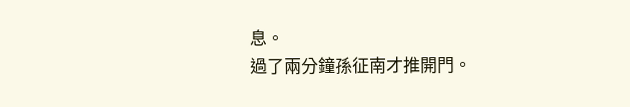息。
過了兩分鐘孫征南才推開門。